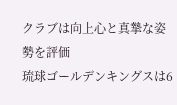クラブは向上心と真摯な姿勢を評価
琉球ゴールデンキングスは6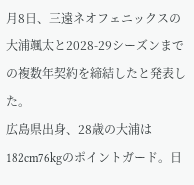月8日、三遠ネオフェニックスの大浦颯太と2028-29シーズンまでの複数年契約を締結したと発表した。
広島県出身、28歳の大浦は182cm76kgのポイントガード。日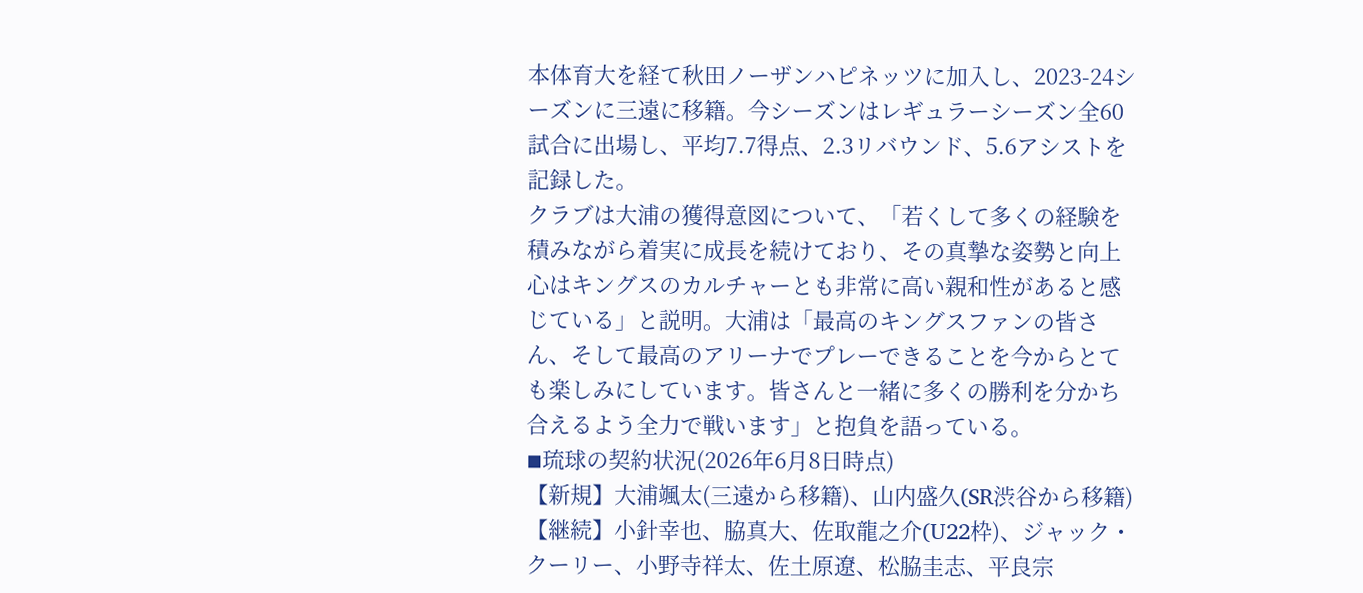本体育大を経て秋田ノーザンハピネッツに加入し、2023-24シーズンに三遠に移籍。今シーズンはレギュラーシーズン全60試合に出場し、平均7.7得点、2.3リバウンド、5.6アシストを記録した。
クラブは大浦の獲得意図について、「若くして多くの経験を積みながら着実に成長を続けており、その真摯な姿勢と向上心はキングスのカルチャーとも非常に高い親和性があると感じている」と説明。大浦は「最高のキングスファンの皆さん、そして最高のアリーナでプレーできることを今からとても楽しみにしています。皆さんと一緒に多くの勝利を分かち合えるよう全力で戦います」と抱負を語っている。
◾琉球の契約状況(2026年6月8日時点)
【新規】大浦颯太(三遠から移籍)、山内盛久(SR渋谷から移籍)
【継続】小針幸也、脇真大、佐取龍之介(U22枠)、ジャック・クーリー、小野寺祥太、佐土原遼、松脇圭志、平良宗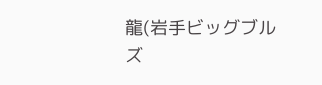龍(岩手ビッグブルズ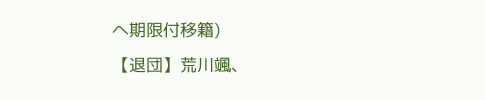へ期限付移籍)
【退団】荒川颯、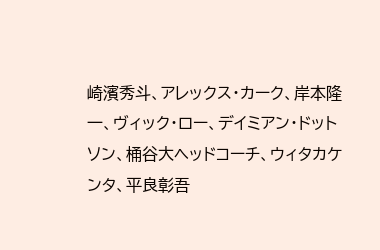崎濱秀斗、アレックス・カーク、岸本隆一、ヴィック・ロー、デイミアン・ドットソン、桶谷大ヘッドコーチ、ウィタカケンタ、平良彰吾